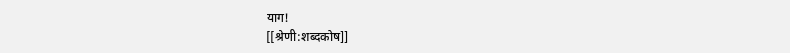याग!
[[श्रेणी:शब्दकोष]]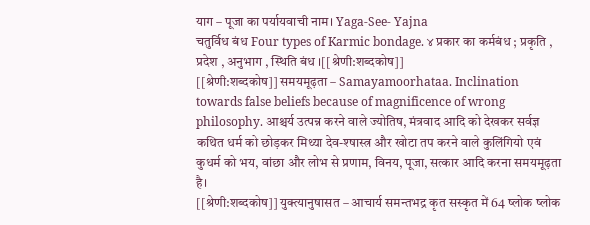याग – पूजा का पर्यायवाची नाम। Yaga-See- Yajna
चतुर्विध बंध Four types of Karmic bondage. ४ प्रकार का कर्मबंध ; प्रकृति , प्रदेश , अनुभाग , स्थिति बंध ।[[श्रेणी:शब्दकोष]]
[[श्रेणी:शब्दकोष]] समयमूढ़ता – Samayamoorhataa. Inclination towards false beliefs because of magnificence of wrong philosophy. आश्चर्य उत्पन्न करने वाले ज्योतिष, मंत्रवाद आदि को देखकर सर्वज्ञ कथित धर्म को छोड़कर मिथ्या देव-श्षास्त्र और खोटा तप करने वाले कुलिंगियो एवं कुधर्म को भय, वांछा और लोभ से प्रणाम, विनय, पूजा, सत्कार आदि करना समयमूढ़ता है।
[[श्रेणी:शब्दकोष]] युक्त्यानुषासत – आचार्य समन्तभद्र कृत सस्कृत में 64 ष्लोक ष्लोक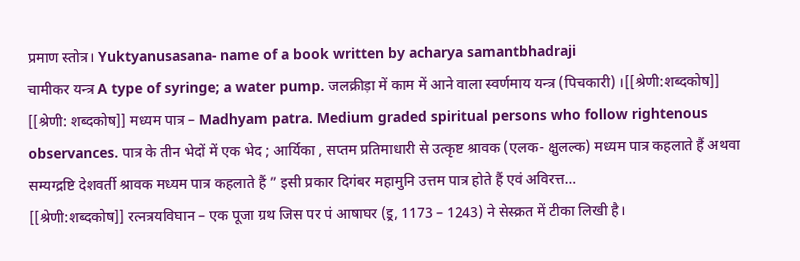प्रमाण स्तोत्र। Yuktyanusasana- name of a book written by acharya samantbhadraji
चामीकर यन्त्र A type of syringe; a water pump. जलक्रीड़ा में काम में आने वाला स्वर्णमाय यन्त्र (पिचकारी) ।[[श्रेणी:शब्दकोष]]
[[श्रेणी: शब्दकोष]] मध्यम पात्र – Madhyam patra. Medium graded spiritual persons who follow rightenous observances. पात्र के तीन भेदों में एक भेद ; आर्यिका , सप्तम प्रतिमाधारी से उत्कृष्ट श्रावक (एलक- क्षुलल्क) मध्यम पात्र कहलाते हैं अथवा सम्यग्द्रष्टि देशवर्ती श्रावक मध्यम पात्र कहलाते हैं ” इसी प्रकार दिगंबर महामुनि उत्तम पात्र होते हैं एवं अविरत्त…
[[श्रेणी:शब्दकोष]] रत्नत्रयविघान – एक पूजा ग्रथ जिस पर पं आषाघर (इ्र, 1173 – 1243) ने सेस्क्रत में टीका लिखी है।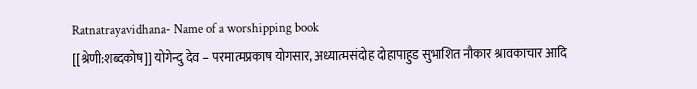Ratnatrayavidhana- Name of a worshipping book
[[श्रेणी:शब्दकोष]] योगेन्दु देव – परमात्मप्रकाष योगसार, अध्यात्मसंदोह दोहापाहुड सुभाशित नौकार श्रावकाचार आदि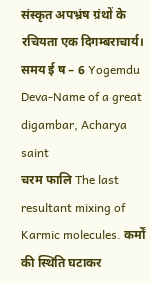संस्कृत अपभ्रंष ग्रंथों के रचियता एक दिगम्बराचार्य। समय ई ष – 6 Yogemdu Deva-Name of a great digambar, Acharya saint
चरम फालि The last resultant mixing of Karmic molecules. कर्मों की स्थिति घटाकर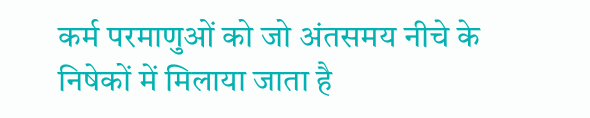कर्म परमाणुओं को जो अंतसमय नीचे के निषेकों में मिलाया जाता है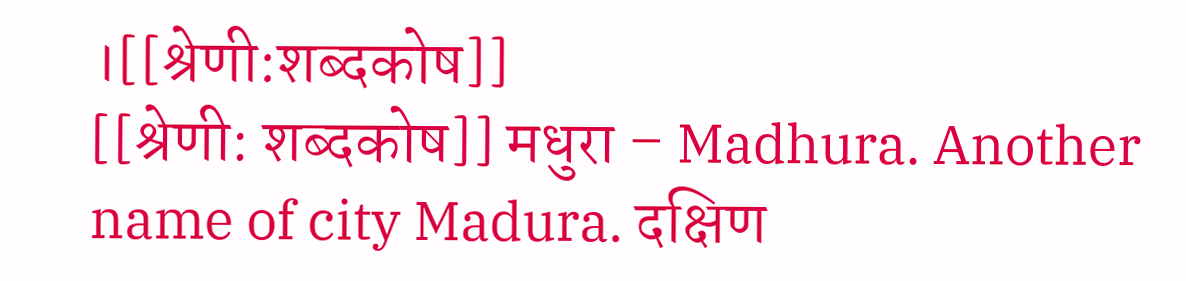।[[श्रेणी:शब्दकोष]]
[[श्रेणी: शब्दकोष]] मधुरा – Madhura. Another name of city Madura. दक्षिण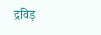द्रविड़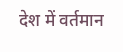देश में वर्तमान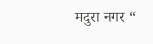मदुरा नगर “